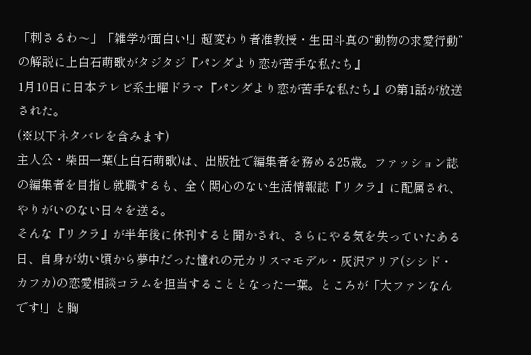「刺さるわ〜」「雑学が面白い!」超変わり者准教授・生田斗真の“動物の求愛行動”の解説に上白石萌歌がタジタジ『パンダより恋が苦手な私たち』
1月10日に日本テレビ系土曜ドラマ『パンダより恋が苦手な私たち』の第1話が放送された。
(※以下ネタバレを含みます)
主人公・柴田一葉(上白石萌歌)は、出版社で編集者を務める25歳。ファッション誌の編集者を目指し就職するも、全く関心のない生活情報誌『リクラ』に配属され、やりがいのない日々を送る。
そんな『リクラ』が半年後に休刊すると聞かされ、さらにやる気を失っていたある日、自身が幼い頃から夢中だった憧れの元カリスマモデル・灰沢アリア(シシド・カフカ)の恋愛相談コラムを担当することとなった一葉。ところが「大ファンなんです!」と胸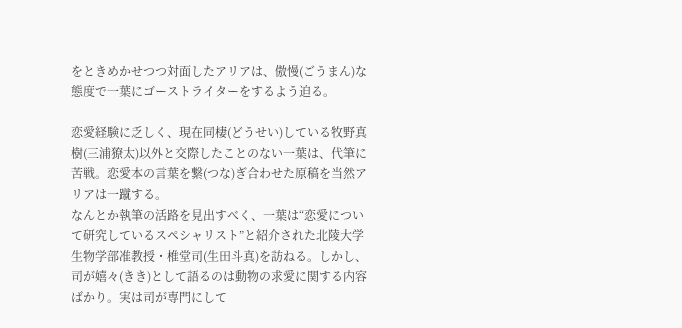をときめかせつつ対面したアリアは、傲慢(ごうまん)な態度で一葉にゴーストライターをするよう迫る。

恋愛経験に乏しく、現在同棲(どうせい)している牧野真樹(三浦獠太)以外と交際したことのない一葉は、代筆に苦戦。恋愛本の言葉を繋(つな)ぎ合わせた原稿を当然アリアは一蹴する。
なんとか執筆の活路を見出すべく、一葉は“恋愛について研究しているスペシャリスト”と紹介された北陵大学生物学部准教授・椎堂司(生田斗真)を訪ねる。しかし、司が嬉々(きき)として語るのは動物の求愛に関する内容ばかり。実は司が専門にして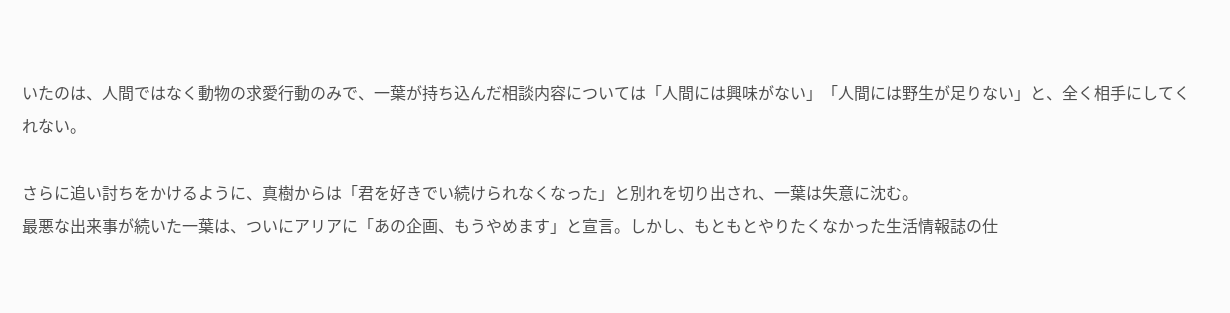いたのは、人間ではなく動物の求愛行動のみで、一葉が持ち込んだ相談内容については「人間には興味がない」「人間には野生が足りない」と、全く相手にしてくれない。

さらに追い討ちをかけるように、真樹からは「君を好きでい続けられなくなった」と別れを切り出され、一葉は失意に沈む。
最悪な出来事が続いた一葉は、ついにアリアに「あの企画、もうやめます」と宣言。しかし、もともとやりたくなかった生活情報誌の仕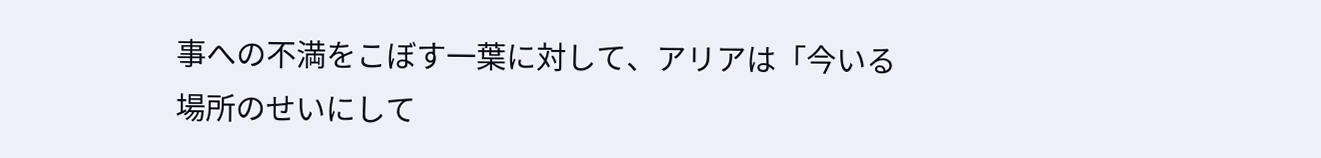事への不満をこぼす一葉に対して、アリアは「今いる場所のせいにして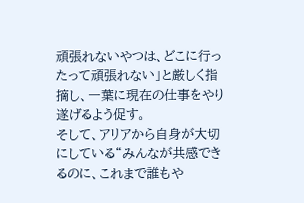頑張れないやつは、どこに行ったって頑張れない」と厳しく指摘し、一葉に現在の仕事をやり遂げるよう促す。
そして、アリアから自身が大切にしている“みんなが共感できるのに、これまで誰もや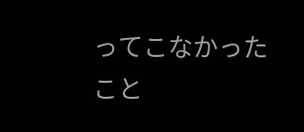ってこなかったこと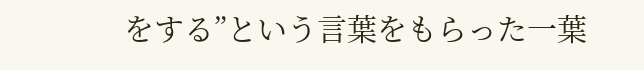をする”という言葉をもらった一葉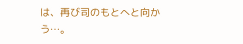は、再び司のもとへと向かう…。